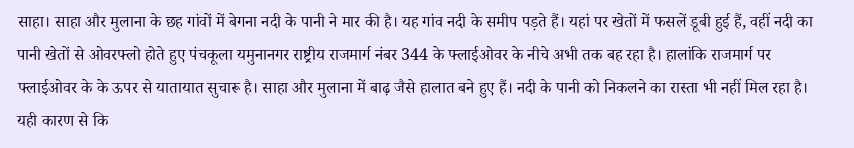साहा। साहा और मुलाना के छह गांवों में बेगना नदी के पानी ने मार की है। यह गांव नदी के समीप पड़ते हैं। यहां पर खेतों में फसलें डूबी हुई हैं, वहीं नदी का पानी खेतों से ओवरफ्लो होते हुए पंचकूला यमुनानगर राष्ट्रीय राजमार्ग नंबर 344 के फ्लाईओवर के नीचे अभी तक बह रहा है। हालांकि राजमार्ग पर फ्लाईओवर के के ऊपर से यातायात सुचारू है। साहा और मुलाना में बाढ़ जैसे हालात बने हुए हैं। नदी के पानी को निकलने का रास्ता भी नहीं मिल रहा है। यही कारण से कि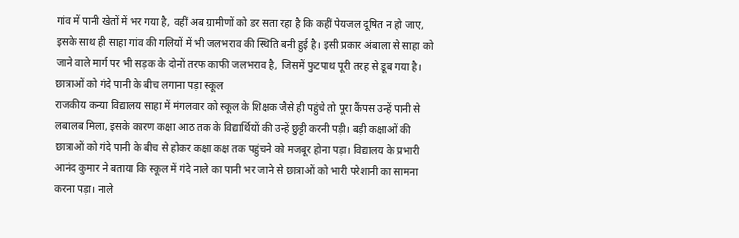गांव में पानी खेतों में भर गया है, वहीं अब ग्रामीणों को डर सता रहा है कि कहीं पेयजल दूषित न हो जाए, इसके साथ ही साहा गांव की गलियों में भी जलभराव की स्थिति बनी हुई है। इसी प्रकार अंबाला से साहा को जाने वाले मार्ग पर भी सड़क के दोनों तरफ काफी जलभराव है, जिसमें फुटपाथ पूरी तरह से डूब गया है।
छात्राओं को गंदे पानी के बीच लगाना पड़ा स्कूल
राजकीय कन्या विद्यालय साहा में मंगलवार को स्कूल के शिक्षक जैसे ही पहुंचे तो पूरा कैंपस उन्हें पानी से लबालब मिला, इसके कारण कक्षा आठ तक के विद्यार्थियों की उन्हें छुट्टी करनी पड़ी। बड़ी कक्षाओं की छात्राओं को गंदे पानी के बीच से होकर कक्षा कक्ष तक पहुंचने को मजबूर होना पड़ा। विद्यालय के प्रभारी आनंद कुमार ने बताया कि स्कूल में गंदे नाले का पानी भर जाने से छात्राओं को भारी परेशानी का सामना करना पड़ा। नाले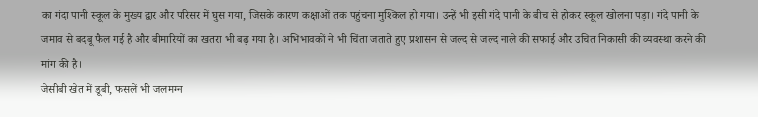का गंदा पानी स्कूल के मुख्य द्वार और परिसर में घुस गया, जिसके कारण कक्षाओं तक पहुंचना मुश्किल हो गया। उन्हें भी इसी गंदे पानी के बीच से होकर स्कूल खोलना पड़ा। गंदे पानी के जमाव से बदबू फैल गई है और बीमारियों का खतरा भी बढ़ गया है। अभिभावकों ने भी चिंता जताते हुए प्रशासन से जल्द से जल्द नाले की सफाई और उचित निकासी की व्यवस्था करने की मांग की है।
जेसीबी खेत में डूबी, फसलें भी जलमग्न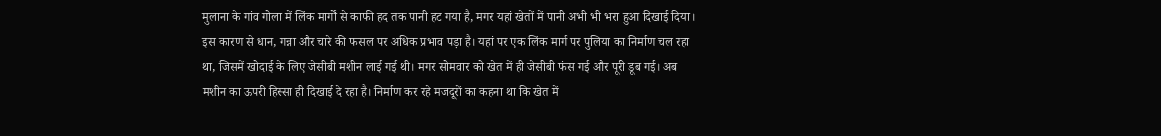मुलाना के गांव गोला में लिंक मार्गों से काफी हद तक पानी हट गया है, मगर यहां खेतों में पानी अभी भी भरा हुआ दिखाई दिया। इस कारण से धान, गन्ना और चारे की फसल पर अधिक प्रभाव पड़ा है। यहां पर एक लिंक मार्ग पर पुलिया का निर्माण चल रहा था, जिसमें खोदाई के लिए जेसीबी मशीन लाई गई थी। मगर सोमवार को खेत में ही जेसीबी फंस गई और पूरी डूब गई। अब मशीन का ऊपरी हिस्सा ही दिखाई दे रहा है। निर्माण कर रहे मजदूरों का कहना था कि खेत में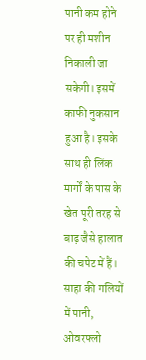पानी कम होने पर ही मशीन निकाली जा सकेगी। इसमें काफी नुकसान हुआ है। इसके साथ ही लिंक मार्गों के पास के खेत पूरी तरह से बाढ़ जैसे हालात की चपेट में हैं।
साहा की गलियों में पानी, ओवरफ्लो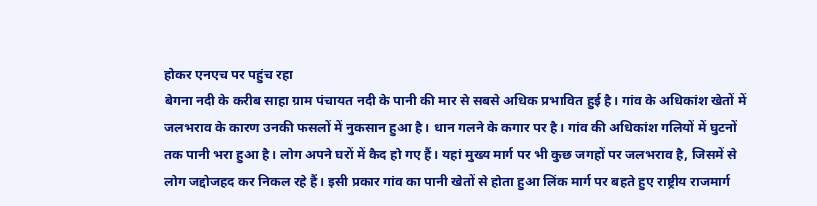होकर एनएच पर पहुंच रहा
बेगना नदी के करीब साहा ग्राम पंचायत नदी के पानी की मार से सबसे अधिक प्रभावित हुई है। गांव के अधिकांश खेतों में जलभराव के कारण उनकी फसलों में नुकसान हुआ है। धान गलने के कगार पर है। गांव की अधिकांश गलियों में घुटनों तक पानी भरा हुआ है। लोग अपने घरों में कैद हो गए हैं। यहां मुख्य मार्ग पर भी कुछ जगहों पर जलभराव है, जिसमें से लोग जद्दोजहद कर निकल रहे हैं। इसी प्रकार गांव का पानी खेतों से होता हुआ लिंक मार्ग पर बहते हुए राष्ट्रीय राजमार्ग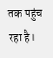तक पहुंच रहा है।